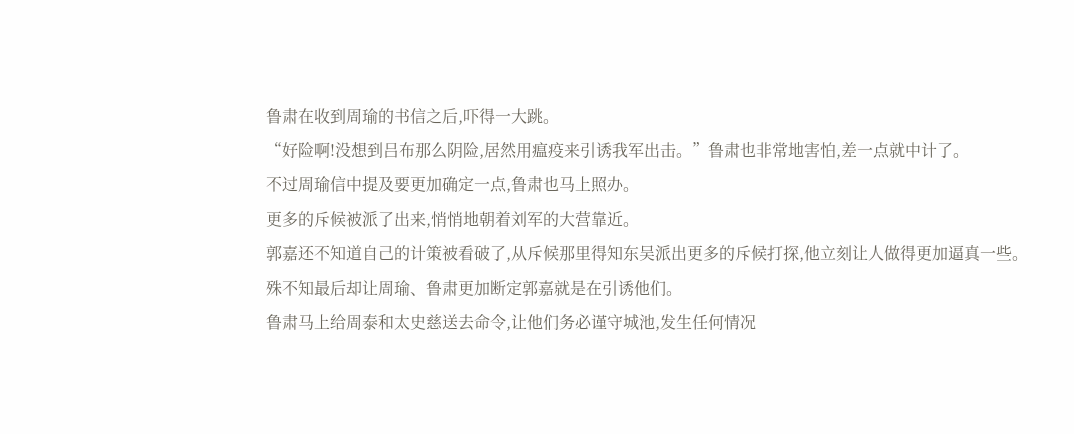鲁肃在收到周瑜的书信之后,吓得一大跳。
“好险啊!没想到吕布那么阴险,居然用瘟疫来引诱我军出击。”鲁肃也非常地害怕,差一点就中计了。
不过周瑜信中提及要更加确定一点,鲁肃也马上照办。
更多的斥候被派了出来,悄悄地朝着刘军的大营靠近。
郭嘉还不知道自己的计策被看破了,从斥候那里得知东吴派出更多的斥候打探,他立刻让人做得更加逼真一些。
殊不知最后却让周瑜、鲁肃更加断定郭嘉就是在引诱他们。
鲁肃马上给周泰和太史慈送去命令,让他们务必谨守城池,发生任何情况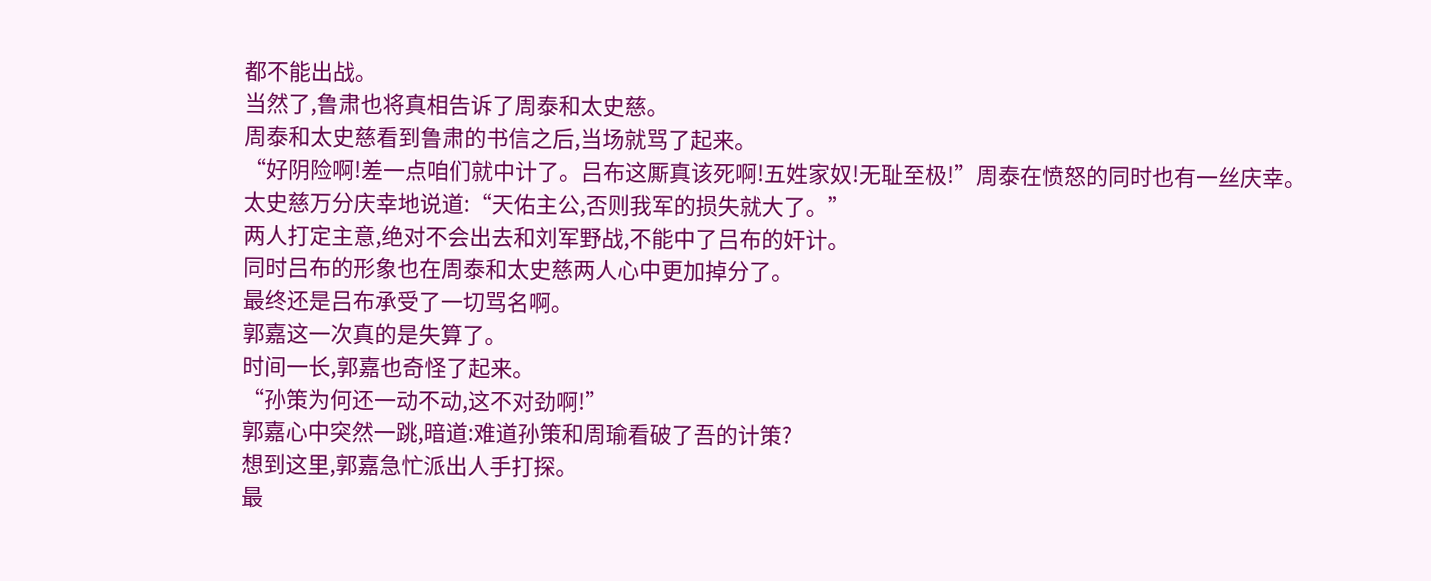都不能出战。
当然了,鲁肃也将真相告诉了周泰和太史慈。
周泰和太史慈看到鲁肃的书信之后,当场就骂了起来。
“好阴险啊!差一点咱们就中计了。吕布这厮真该死啊!五姓家奴!无耻至极!”周泰在愤怒的同时也有一丝庆幸。
太史慈万分庆幸地说道:“天佑主公,否则我军的损失就大了。”
两人打定主意,绝对不会出去和刘军野战,不能中了吕布的奸计。
同时吕布的形象也在周泰和太史慈两人心中更加掉分了。
最终还是吕布承受了一切骂名啊。
郭嘉这一次真的是失算了。
时间一长,郭嘉也奇怪了起来。
“孙策为何还一动不动,这不对劲啊!”
郭嘉心中突然一跳,暗道:难道孙策和周瑜看破了吾的计策?
想到这里,郭嘉急忙派出人手打探。
最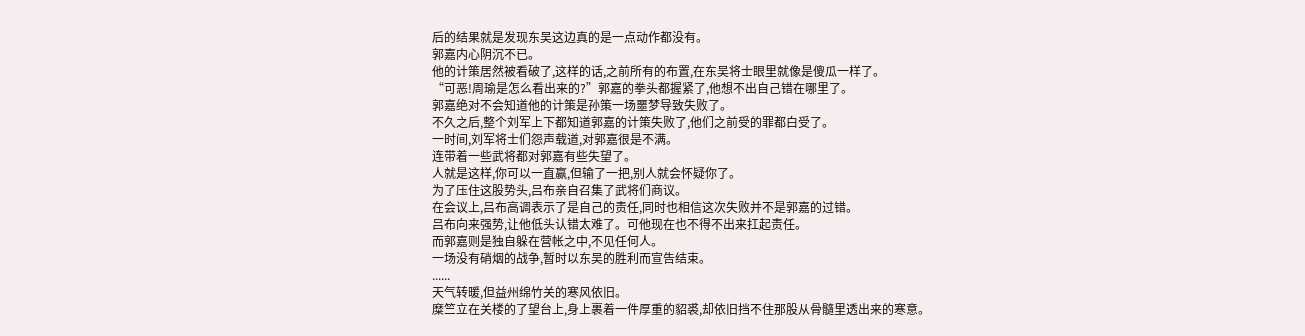后的结果就是发现东吴这边真的是一点动作都没有。
郭嘉内心阴沉不已。
他的计策居然被看破了,这样的话,之前所有的布置,在东吴将士眼里就像是傻瓜一样了。
“可恶!周瑜是怎么看出来的?”郭嘉的拳头都握紧了,他想不出自己错在哪里了。
郭嘉绝对不会知道他的计策是孙策一场噩梦导致失败了。
不久之后,整个刘军上下都知道郭嘉的计策失败了,他们之前受的罪都白受了。
一时间,刘军将士们怨声载道,对郭嘉很是不满。
连带着一些武将都对郭嘉有些失望了。
人就是这样,你可以一直赢,但输了一把,别人就会怀疑你了。
为了压住这股势头,吕布亲自召集了武将们商议。
在会议上,吕布高调表示了是自己的责任,同时也相信这次失败并不是郭嘉的过错。
吕布向来强势,让他低头认错太难了。可他现在也不得不出来扛起责任。
而郭嘉则是独自躲在营帐之中,不见任何人。
一场没有硝烟的战争,暂时以东吴的胜利而宣告结束。
......
天气转暖,但益州绵竹关的寒风依旧。
糜竺立在关楼的了望台上,身上裹着一件厚重的貂裘,却依旧挡不住那股从骨髓里透出来的寒意。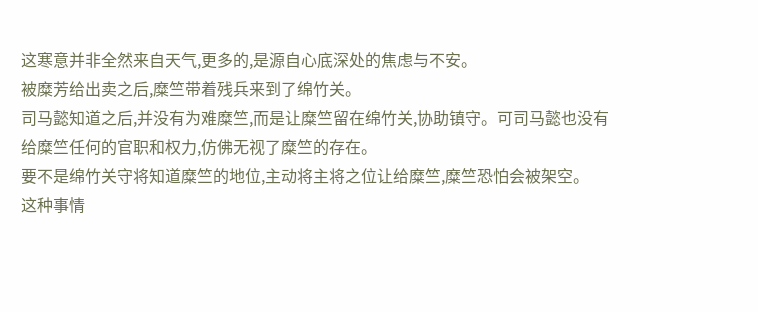这寒意并非全然来自天气,更多的,是源自心底深处的焦虑与不安。
被糜芳给出卖之后,糜竺带着残兵来到了绵竹关。
司马懿知道之后,并没有为难糜竺,而是让糜竺留在绵竹关,协助镇守。可司马懿也没有给糜竺任何的官职和权力,仿佛无视了糜竺的存在。
要不是绵竹关守将知道糜竺的地位,主动将主将之位让给糜竺,糜竺恐怕会被架空。
这种事情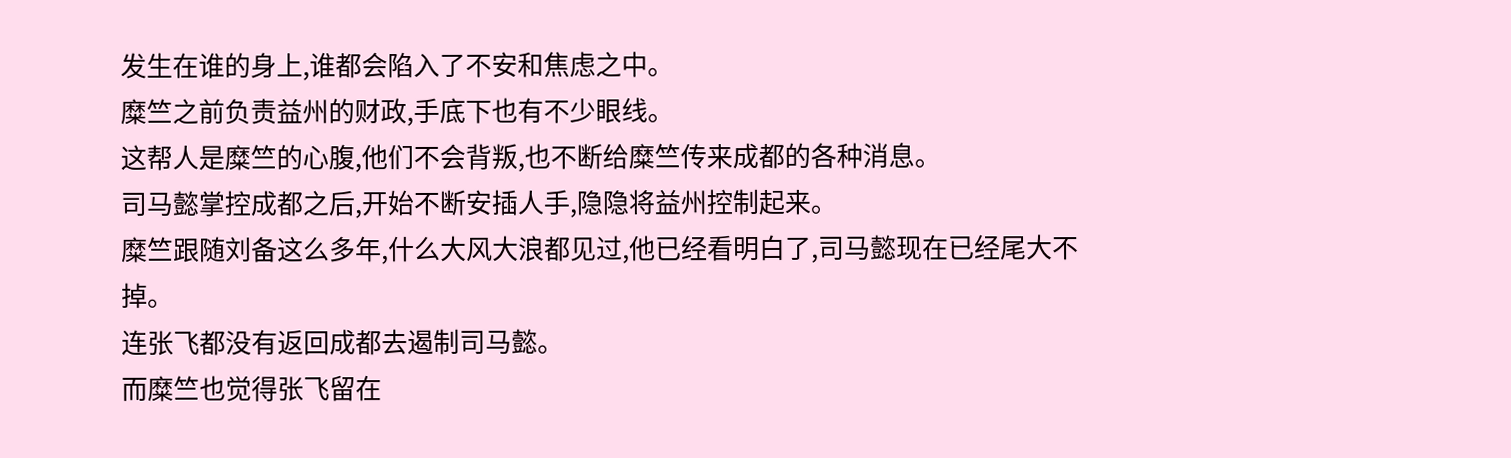发生在谁的身上,谁都会陷入了不安和焦虑之中。
糜竺之前负责益州的财政,手底下也有不少眼线。
这帮人是糜竺的心腹,他们不会背叛,也不断给糜竺传来成都的各种消息。
司马懿掌控成都之后,开始不断安插人手,隐隐将益州控制起来。
糜竺跟随刘备这么多年,什么大风大浪都见过,他已经看明白了,司马懿现在已经尾大不掉。
连张飞都没有返回成都去遏制司马懿。
而糜竺也觉得张飞留在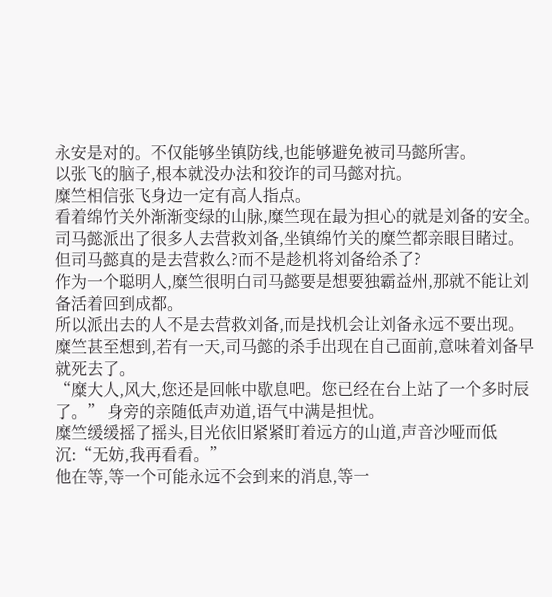永安是对的。不仅能够坐镇防线,也能够避免被司马懿所害。
以张飞的脑子,根本就没办法和狡诈的司马懿对抗。
糜竺相信张飞身边一定有高人指点。
看着绵竹关外渐渐变绿的山脉,糜竺现在最为担心的就是刘备的安全。
司马懿派出了很多人去营救刘备,坐镇绵竹关的糜竺都亲眼目睹过。
但司马懿真的是去营救么?而不是趁机将刘备给杀了?
作为一个聪明人,糜竺很明白司马懿要是想要独霸益州,那就不能让刘备活着回到成都。
所以派出去的人不是去营救刘备,而是找机会让刘备永远不要出现。
糜竺甚至想到,若有一天,司马懿的杀手出现在自己面前,意味着刘备早就死去了。
“糜大人,风大,您还是回帐中歇息吧。您已经在台上站了一个多时辰了。” 身旁的亲随低声劝道,语气中满是担忧。
糜竺缓缓摇了摇头,目光依旧紧紧盯着远方的山道,声音沙哑而低沉:“无妨,我再看看。”
他在等,等一个可能永远不会到来的消息,等一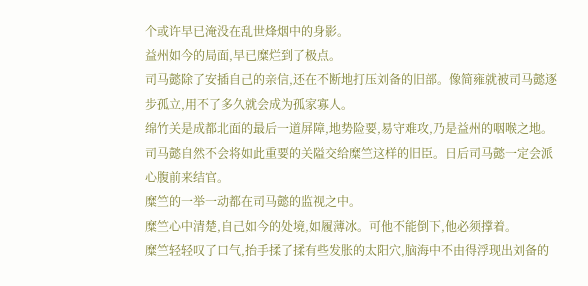个或许早已淹没在乱世烽烟中的身影。
益州如今的局面,早已糜烂到了极点。
司马懿除了安插自己的亲信,还在不断地打压刘备的旧部。像简雍就被司马懿逐步孤立,用不了多久就会成为孤家寡人。
绵竹关是成都北面的最后一道屏障,地势险要,易守难攻,乃是益州的咽喉之地。
司马懿自然不会将如此重要的关隘交给糜竺这样的旧臣。日后司马懿一定会派心腹前来结官。
糜竺的一举一动都在司马懿的监视之中。
糜竺心中清楚,自己如今的处境,如履薄冰。可他不能倒下,他必须撑着。
糜竺轻轻叹了口气,抬手揉了揉有些发胀的太阳穴,脑海中不由得浮现出刘备的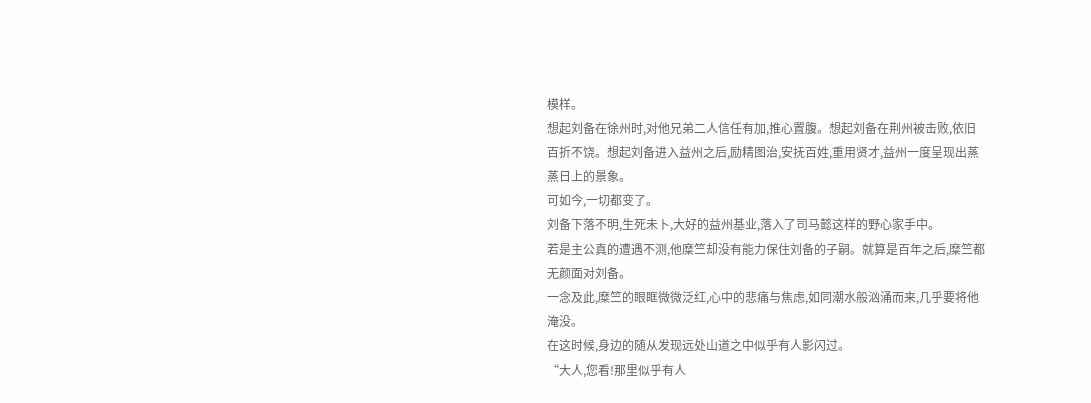模样。
想起刘备在徐州时,对他兄弟二人信任有加,推心置腹。想起刘备在荆州被击败,依旧百折不饶。想起刘备进入益州之后,励精图治,安抚百姓,重用贤才,益州一度呈现出蒸蒸日上的景象。
可如今,一切都变了。
刘备下落不明,生死未卜,大好的益州基业,落入了司马懿这样的野心家手中。
若是主公真的遭遇不测,他糜竺却没有能力保住刘备的子嗣。就算是百年之后,糜竺都无颜面对刘备。
一念及此,糜竺的眼眶微微泛红,心中的悲痛与焦虑,如同潮水般汹涌而来,几乎要将他淹没。
在这时候,身边的随从发现远处山道之中似乎有人影闪过。
“大人,您看!那里似乎有人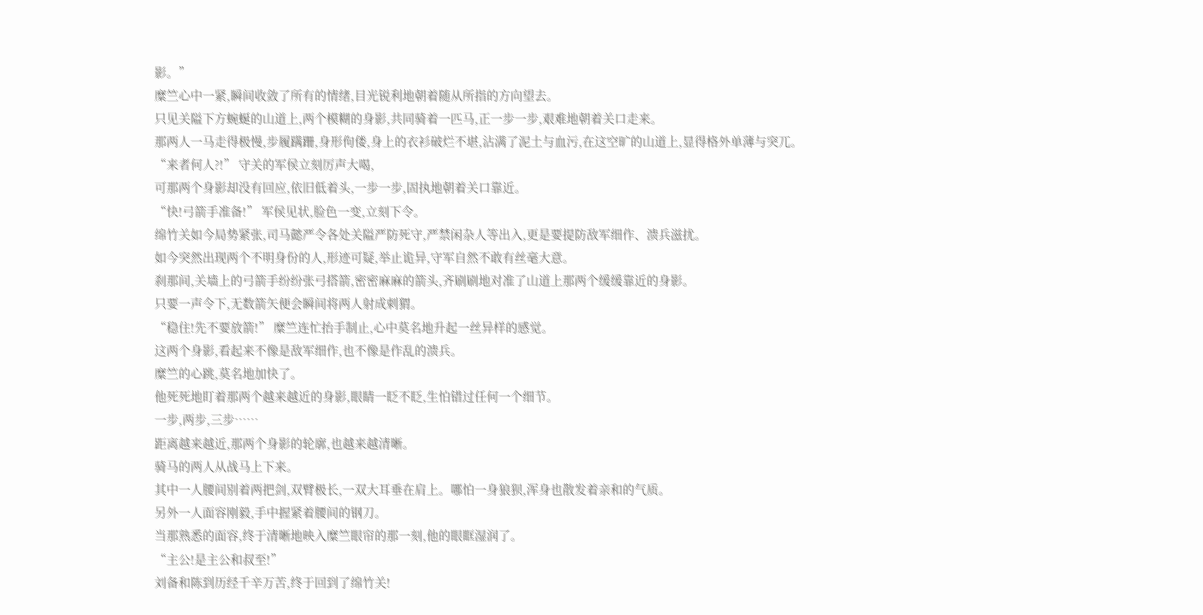影。”
糜竺心中一紧,瞬间收敛了所有的情绪,目光锐利地朝着随从所指的方向望去。
只见关隘下方蜿蜒的山道上,两个模糊的身影,共同骑着一匹马,正一步一步,艰难地朝着关口走来。
那两人一马走得极慢,步履蹒跚,身形佝偻,身上的衣衫破烂不堪,沾满了泥土与血污,在这空旷的山道上,显得格外单薄与突兀。
“来者何人?!” 守关的军侯立刻厉声大喝,
可那两个身影却没有回应,依旧低着头,一步一步,固执地朝着关口靠近。
“快!弓箭手准备!” 军侯见状,脸色一变,立刻下令。
绵竹关如今局势紧张,司马懿严令各处关隘严防死守,严禁闲杂人等出入,更是要提防敌军细作、溃兵滋扰。
如今突然出现两个不明身份的人,形迹可疑,举止诡异,守军自然不敢有丝毫大意。
刹那间,关墙上的弓箭手纷纷张弓搭箭,密密麻麻的箭头,齐刷刷地对准了山道上那两个缓缓靠近的身影。
只要一声令下,无数箭矢便会瞬间将两人射成刺猬。
“稳住!先不要放箭!” 糜竺连忙抬手制止,心中莫名地升起一丝异样的感觉。
这两个身影,看起来不像是敌军细作,也不像是作乱的溃兵。
糜竺的心跳,莫名地加快了。
他死死地盯着那两个越来越近的身影,眼睛一眨不眨,生怕错过任何一个细节。
一步,两步,三步……
距离越来越近,那两个身影的轮廓,也越来越清晰。
骑马的两人从战马上下来。
其中一人腰间别着两把剑,双臂极长,一双大耳垂在肩上。哪怕一身狼狈,浑身也散发着亲和的气质。
另外一人面容刚毅,手中握紧着腰间的钢刀。
当那熟悉的面容,终于清晰地映入糜竺眼帘的那一刻,他的眼眶湿润了。
“主公!是主公和叔至!”
刘备和陈到历经千辛万苦,终于回到了绵竹关!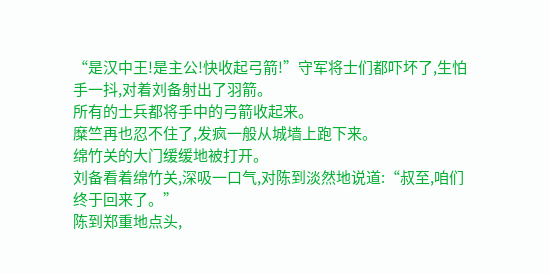“是汉中王!是主公!快收起弓箭!”守军将士们都吓坏了,生怕手一抖,对着刘备射出了羽箭。
所有的士兵都将手中的弓箭收起来。
糜竺再也忍不住了,发疯一般从城墙上跑下来。
绵竹关的大门缓缓地被打开。
刘备看着绵竹关,深吸一口气,对陈到淡然地说道:“叔至,咱们终于回来了。”
陈到郑重地点头,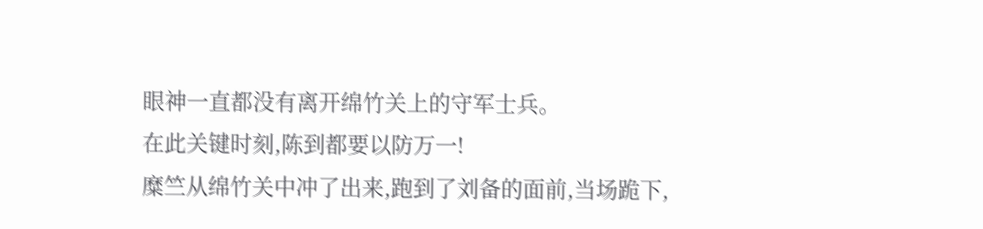眼神一直都没有离开绵竹关上的守军士兵。
在此关键时刻,陈到都要以防万一!
糜竺从绵竹关中冲了出来,跑到了刘备的面前,当场跪下,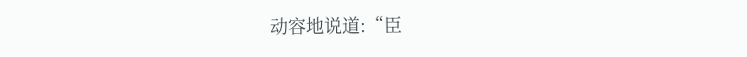动容地说道:“臣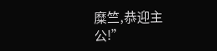糜竺,恭迎主公!”